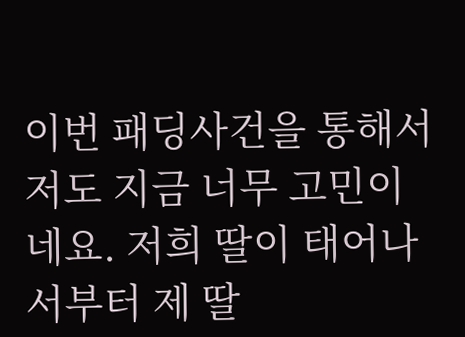이번 패딩사건을 통해서 저도 지금 너무 고민이네요. 저희 딸이 태어나서부터 제 딸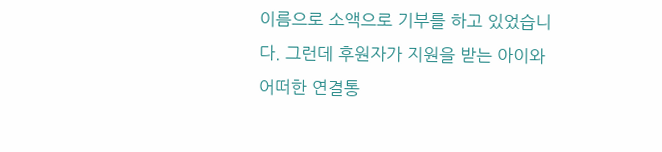이름으로 소액으로 기부를 하고 있었습니다. 그런데 후원자가 지원을 받는 아이와 어떠한 연결통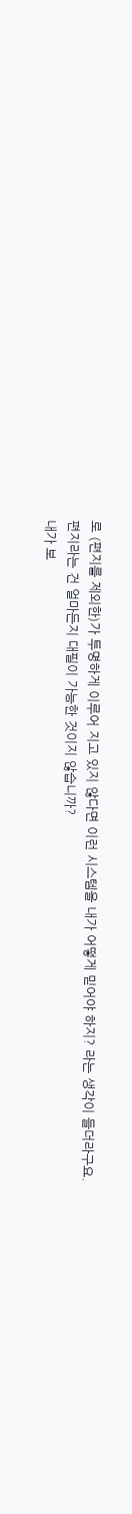로 (편지를 제외한)가 투명하게 이루어 지고 있지 않다면 이런 시스템을 내가 어떻게 믿어야 하지? 라는 생각이 들더라구요.
편지라는 건 얼마든지 대필이 가능한 것이지 않습니까?
내가 보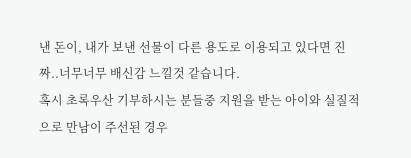낸 돈이, 내가 보낸 선물이 다른 용도로 이용되고 있다면 진짜..너무너무 배신감 느낄것 같습니다.
혹시 초록우산 기부하시는 분들중 지원을 받는 아이와 실질적으로 만남이 주선된 경우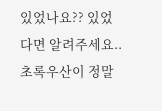있었나요?? 있었다면 알려주세요..초록우산이 정말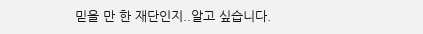믿을 만 한 재단인지..알고 싶습니다.